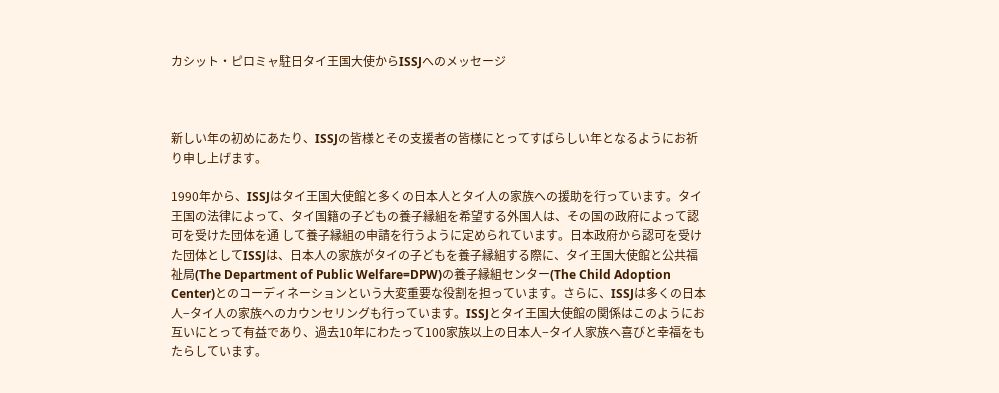カシット・ピロミャ駐日タイ王国大使からISSJへのメッセージ



新しい年の初めにあたり、ISSJの皆様とその支援者の皆様にとってすばらしい年となるようにお祈り申し上げます。

1990年から、ISSJはタイ王国大使館と多くの日本人とタイ人の家族への援助を行っています。タイ王国の法律によって、タイ国籍の子どもの養子縁組を希望する外国人は、その国の政府によって認可を受けた団体を通 して養子縁組の申請を行うように定められています。日本政府から認可を受けた団体としてISSJは、日本人の家族がタイの子どもを養子縁組する際に、タイ王国大使館と公共福祉局(The Department of Public Welfare=DPW)の養子縁組センター(The Child Adoption Center)とのコーディネーションという大変重要な役割を担っています。さらに、ISSJは多くの日本人−タイ人の家族へのカウンセリングも行っています。ISSJとタイ王国大使館の関係はこのようにお互いにとって有益であり、過去10年にわたって100家族以上の日本人−タイ人家族へ喜びと幸福をもたらしています。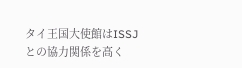タイ王国大使館はISSJとの協力関係を高く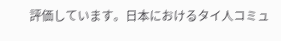評価しています。日本におけるタイ人コミュ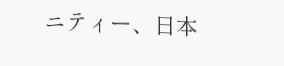ニティー、日本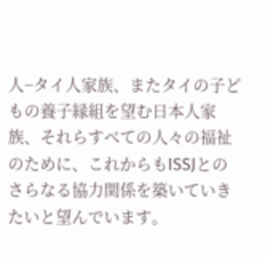人−タイ人家族、またタイの子どもの養子縁組を望む日本人家族、それらすべての人々の福祉のために、これからもISSJとのさらなる協力関係を築いていきたいと望んでいます。